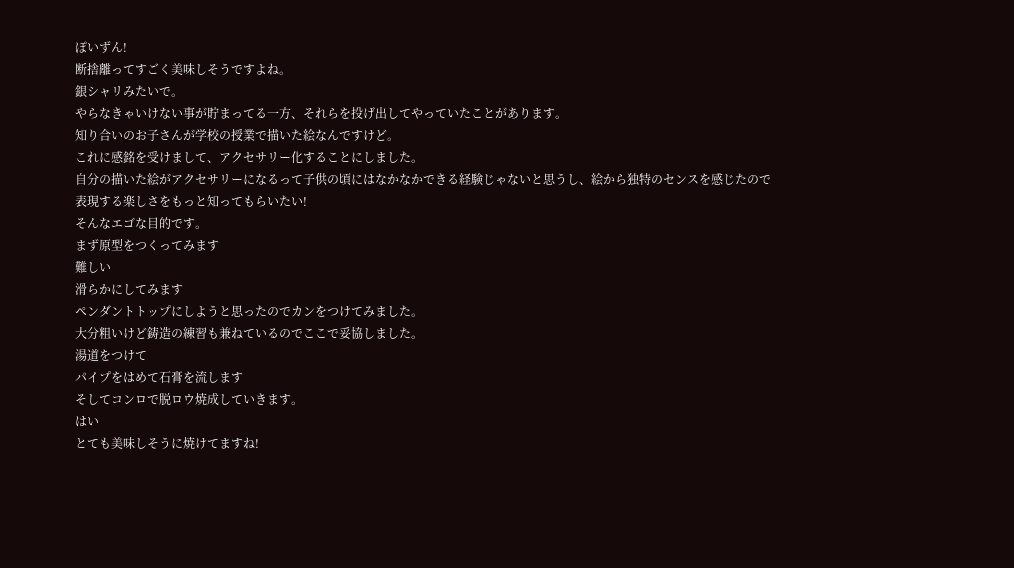ぽいずん!
断捨離ってすごく美味しそうですよね。
銀シャリみたいで。
やらなきゃいけない事が貯まってる一方、それらを投げ出してやっていたことがあります。
知り合いのお子さんが学校の授業で描いた絵なんですけど。
これに感銘を受けまして、アクセサリー化することにしました。
自分の描いた絵がアクセサリーになるって子供の頃にはなかなかできる経験じゃないと思うし、絵から独特のセンスを感じたので表現する楽しさをもっと知ってもらいたい!
そんなエゴな目的です。
まず原型をつくってみます
難しい
滑らかにしてみます
ペンダントトップにしようと思ったのでカンをつけてみました。
大分粗いけど鋳造の練習も兼ねているのでここで妥協しました。
湯道をつけて
パイプをはめて石膏を流します
そしてコンロで脱ロウ焼成していきます。
はい
とても美味しそうに焼けてますね!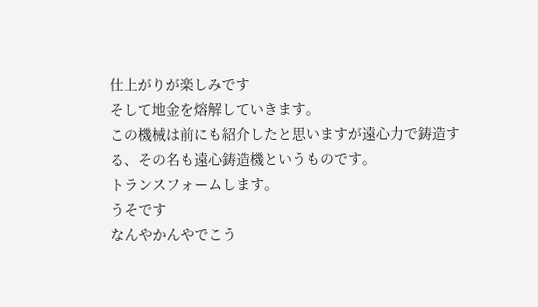仕上がりが楽しみです
そして地金を熔解していきます。
この機械は前にも紹介したと思いますが遠心力で鋳造する、その名も遠心鋳造機というものです。
トランスフォームします。
うそです
なんやかんやでこう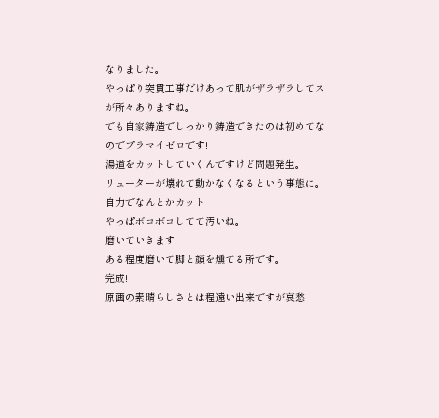なりました。
やっぱり突貫工事だけあって肌がザラザラしてスが所々ありますね。
でも自家鋳造でしっかり鋳造できたのは初めてなのでプラマイゼロです!
湯道をカットしていくんですけど問題発生。
リューターが壊れて動かなくなるという事態に。
自力でなんとかカット
やっぱボコボコしてて汚いね。
磨いていきます
ある程度磨いて脚と顔を燻てる所です。
完成!
原画の素晴らしさとは程遠い出来ですが哀愁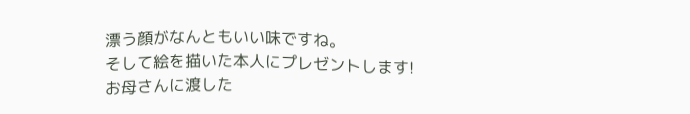漂う顔がなんともいい味ですね。
そして絵を描いた本人にプレゼントします!
お母さんに渡した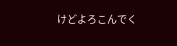けどよろこんでく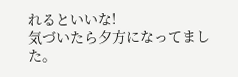れるといいな!
気づいたら夕方になってました。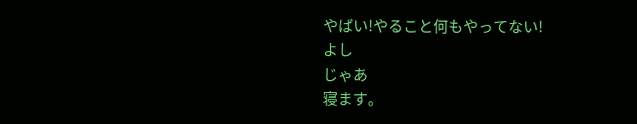やばい!やること何もやってない!
よし
じゃあ
寝ます。